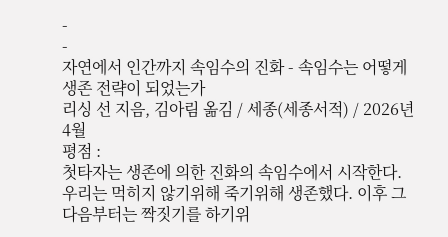-
-
자연에서 인간까지 속임수의 진화 - 속임수는 어떻게 생존 전략이 되었는가
리싱 선 지음, 김아림 옮김 / 세종(세종서적) / 2026년 4월
평점 :
첫타자는 생존에 의한 진화의 속임수에서 시작한다. 우리는 먹히지 않기위해 죽기위해 생존했다. 이후 그 다음부터는 짝짓기를 하기위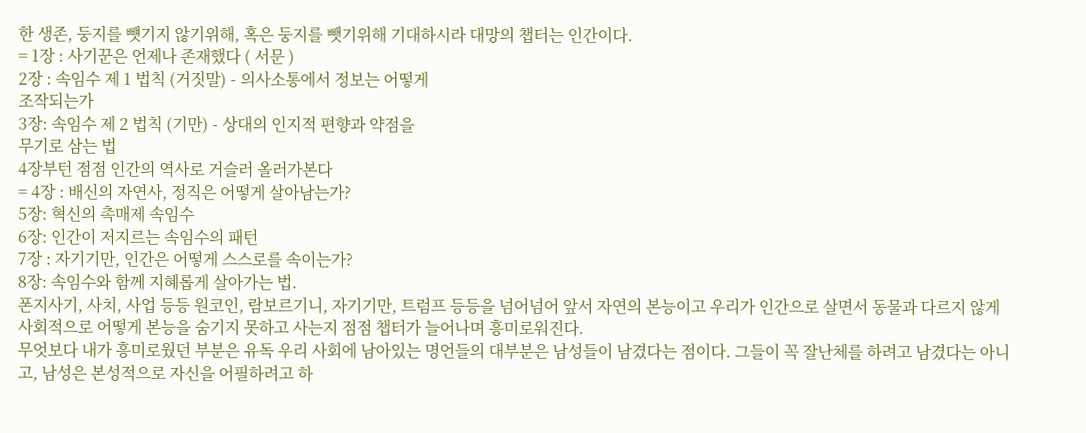한 생존, 둥지를 뻇기지 않기위해, 혹은 둥지를 뺏기위해 기대하시라 대망의 챕터는 인간이다.
= 1장 : 사기꾼은 언제나 존재했다 ( 서문 )
2장 : 속임수 제 1 법칙 (거짓말) - 의사소통에서 정보는 어떻게
조작되는가
3장: 속임수 제 2 법칙 (기만) - 상대의 인지적 편향과 약점을
무기로 삼는 법
4장부턴 점점 인간의 역사로 거슬러 올러가본다
= 4장 : 배신의 자연사, 정직은 어떻게 살아남는가?
5장: 혁신의 촉매제 속임수
6장: 인간이 저지르는 속임수의 패턴
7장 : 자기기만, 인간은 어떻게 스스로를 속이는가?
8장: 속임수와 함께 지혜롭게 살아가는 법.
폰지사기, 사치, 사업 등등 원코인, 람보르기니, 자기기만, 트럼프 등등을 넘어넘어 앞서 자연의 본능이고 우리가 인간으로 살면서 동물과 다르지 않게 사회적으로 어떻게 본능을 숨기지 못하고 사는지 점점 챕터가 늘어나며 흥미로워진다.
무엇보다 내가 흥미로웠던 부분은 유독 우리 사회에 남아있는 명언들의 대부분은 남성들이 남겼다는 점이다. 그들이 꼭 잘난체를 하려고 남겼다는 아니고, 남성은 본성적으로 자신을 어필하려고 하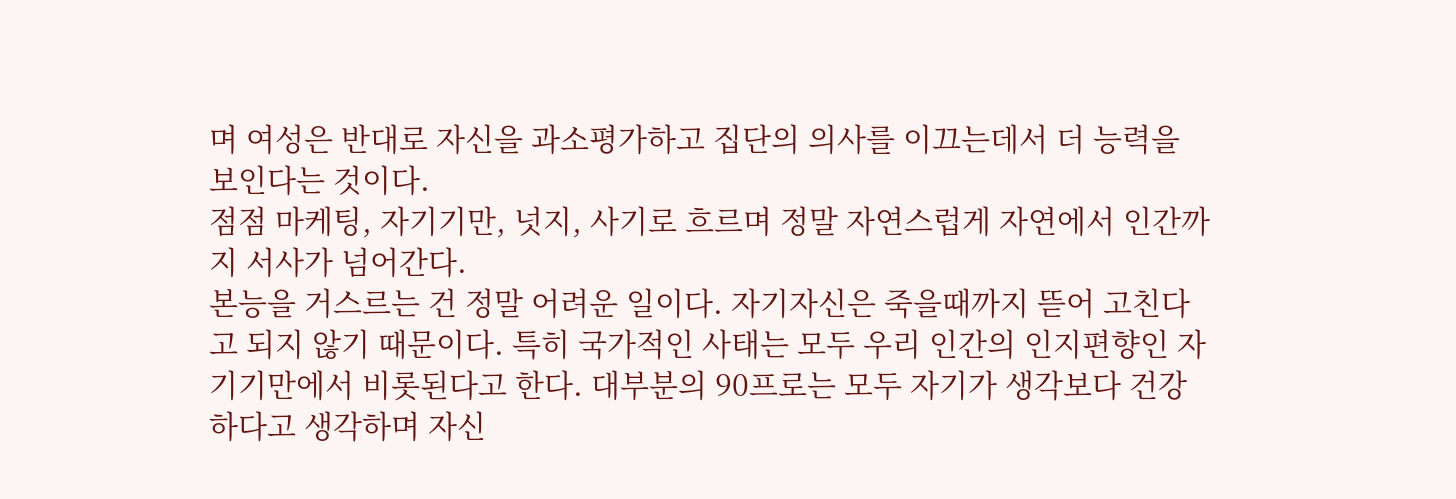며 여성은 반대로 자신을 과소평가하고 집단의 의사를 이끄는데서 더 능력을 보인다는 것이다.
점점 마케팅, 자기기만, 넛지, 사기로 흐르며 정말 자연스럽게 자연에서 인간까지 서사가 넘어간다.
본능을 거스르는 건 정말 어려운 일이다. 자기자신은 죽을때까지 뜯어 고친다고 되지 않기 때문이다. 특히 국가적인 사태는 모두 우리 인간의 인지편향인 자기기만에서 비롯된다고 한다. 대부분의 90프로는 모두 자기가 생각보다 건강하다고 생각하며 자신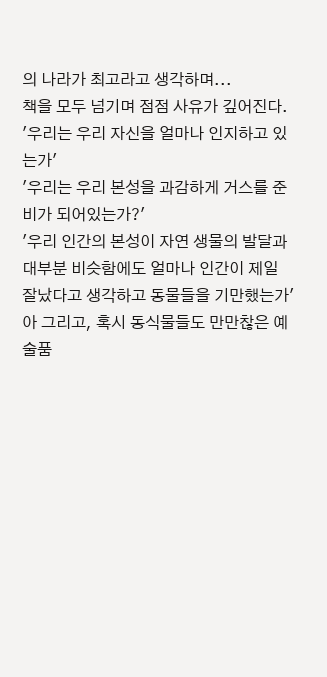의 나라가 최고라고 생각하며...
책을 모두 넘기며 점점 사유가 깊어진다.
'우리는 우리 자신을 얼마나 인지하고 있는가'
'우리는 우리 본성을 과감하게 거스를 준비가 되어있는가?'
'우리 인간의 본성이 자연 생물의 발달과 대부분 비슷함에도 얼마나 인간이 제일 잘났다고 생각하고 동물들을 기만했는가'
아 그리고, 혹시 동식물들도 만만찮은 예술품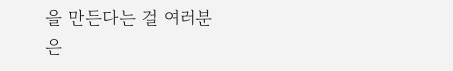을 만든다는 걸 여러분은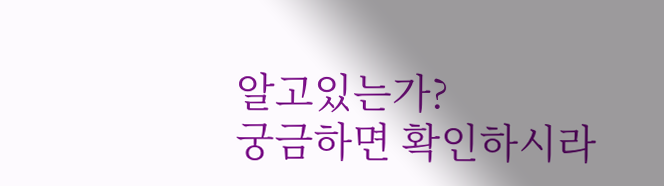알고있는가?
궁금하면 확인하시라